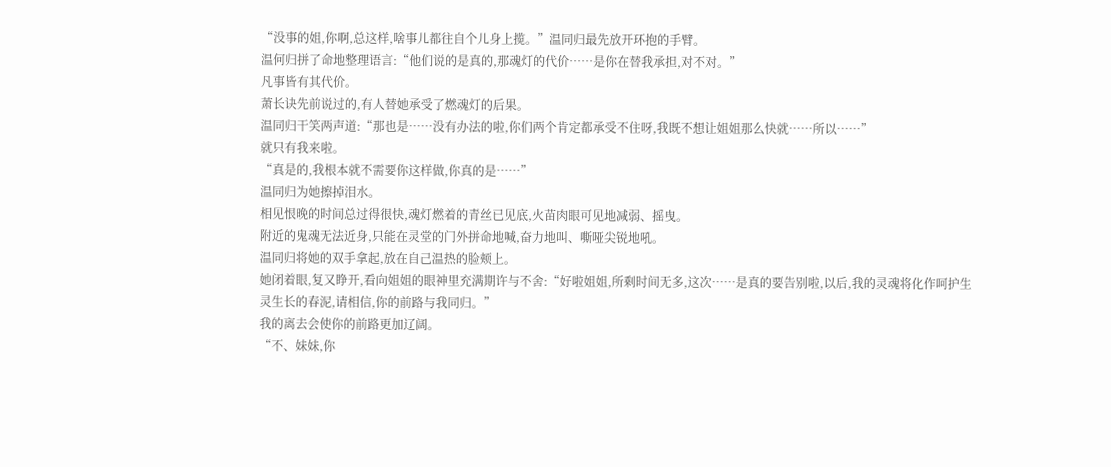“没事的姐,你啊,总这样,啥事儿都往自个儿身上揽。”温同归最先放开环抱的手臂。
温何归拼了命地整理语言:“他们说的是真的,那魂灯的代价……是你在替我承担,对不对。”
凡事皆有其代价。
萧长诀先前说过的,有人替她承受了燃魂灯的后果。
温同归干笑两声道:“那也是……没有办法的啦,你们两个肯定都承受不住呀,我既不想让姐姐那么快就……所以……”
就只有我来啦。
“真是的,我根本就不需要你这样做,你真的是……”
温同归为她擦掉泪水。
相见恨晚的时间总过得很快,魂灯燃着的青丝已见底,火苗肉眼可见地减弱、摇曳。
附近的鬼魂无法近身,只能在灵堂的门外拼命地喊,奋力地叫、嘶哑尖锐地吼。
温同归将她的双手拿起,放在自己温热的脸颊上。
她闭着眼,复又睁开,看向姐姐的眼神里充满期许与不舍:“好啦姐姐,所剩时间无多,这次……是真的要告别啦,以后,我的灵魂将化作呵护生灵生长的春泥,请相信,你的前路与我同归。”
我的离去会使你的前路更加辽阔。
“不、妹妹,你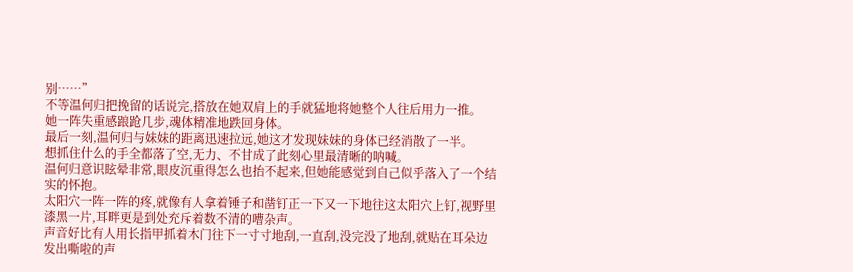别……”
不等温何归把挽留的话说完,搭放在她双肩上的手就猛地将她整个人往后用力一推。
她一阵失重感踉跄几步,魂体精准地跌回身体。
最后一刻,温何归与妹妹的距离迅速拉远,她这才发现妹妹的身体已经消散了一半。
想抓住什么的手全都落了空,无力、不甘成了此刻心里最清晰的呐喊。
温何归意识眩晕非常,眼皮沉重得怎么也抬不起来,但她能感觉到自己似乎落入了一个结实的怀抱。
太阳穴一阵一阵的疼,就像有人拿着锤子和凿钉正一下又一下地往这太阳穴上钉,视野里漆黑一片,耳畔更是到处充斥着数不清的嘈杂声。
声音好比有人用长指甲抓着木门往下一寸寸地刮,一直刮,没完没了地刮,就贴在耳朵边发出嘶啦的声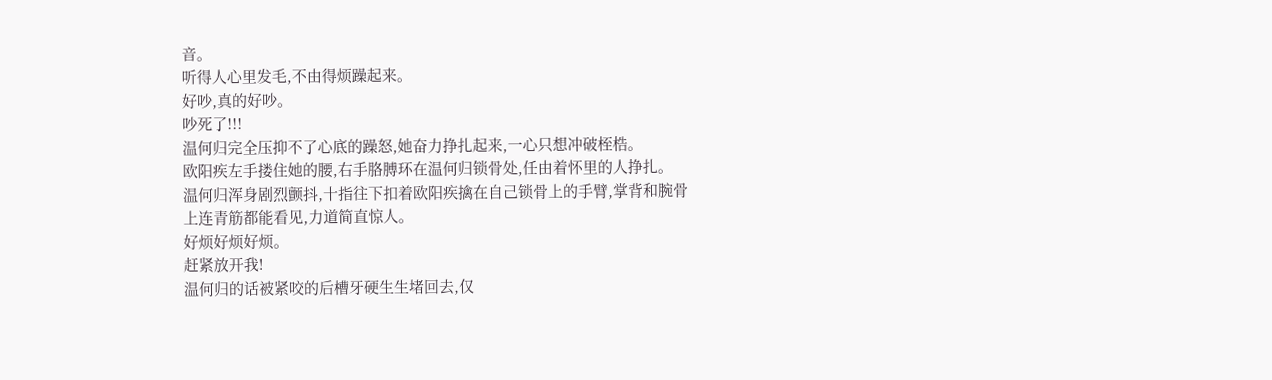音。
听得人心里发毛,不由得烦躁起来。
好吵,真的好吵。
吵死了!!!
温何归完全压抑不了心底的躁怒,她奋力挣扎起来,一心只想冲破桎梏。
欧阳疾左手搂住她的腰,右手胳膊环在温何归锁骨处,任由着怀里的人挣扎。
温何归浑身剧烈颤抖,十指往下扣着欧阳疾擒在自己锁骨上的手臂,掌背和腕骨上连青筋都能看见,力道简直惊人。
好烦好烦好烦。
赶紧放开我!
温何归的话被紧咬的后槽牙硬生生堵回去,仅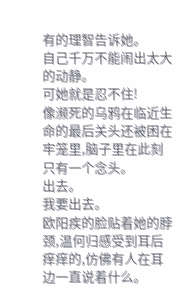有的理智告诉她。
自己千万不能闹出太大的动静。
可她就是忍不住!
像濒死的乌鸦在临近生命的最后关头还被困在牢笼里,脑子里在此刻只有一个念头。
出去。
我要出去。
欧阳疾的脸贴着她的脖颈,温何归感受到耳后痒痒的,仿佛有人在耳边一直说着什么。